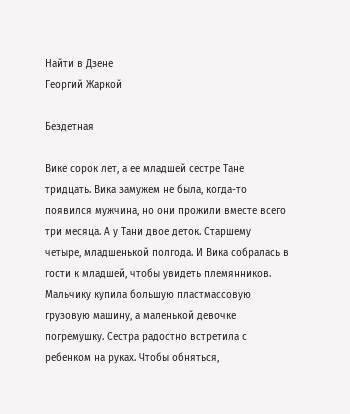Найти в Дзене
Георгий Жаркой

Бездетная

Вике сорок лет, а ее младшей сестре Тане тридцать. Вика замужем не была, когда-то появился мужчина, но они прожили вместе всего три месяца. А у Тани двое деток. Старшему четыре, младшенькой полгода. И Вика собралась в гости к младшей, чтобы увидеть племянников. Мальчику купила большую пластмассовую грузовую машину, а маленькой девочке погремушку. Сестра радостно встретила с ребенком на руках. Чтобы обняться,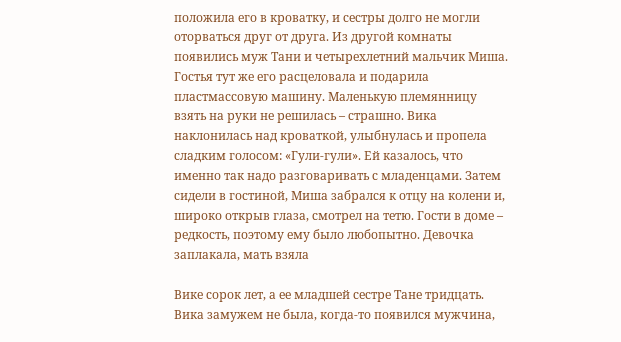положила его в кроватку, и сестры долго не могли оторваться друг от друга. Из другой комнаты появились муж Тани и четырехлетний мальчик Миша. Гостья тут же его расцеловала и подарила пластмассовую машину. Маленькую племянницу взять на руки не решилась – страшно. Вика наклонилась над кроваткой, улыбнулась и пропела сладким голосом: «Гули-гули». Ей казалось, что именно так надо разговаривать с младенцами. Затем сидели в гостиной, Миша забрался к отцу на колени и, широко открыв глаза, смотрел на тетю. Гости в доме – редкость, поэтому ему было любопытно. Девочка заплакала, мать взяла

Вике сорок лет, а ее младшей сестре Тане тридцать. Вика замужем не была, когда-то появился мужчина,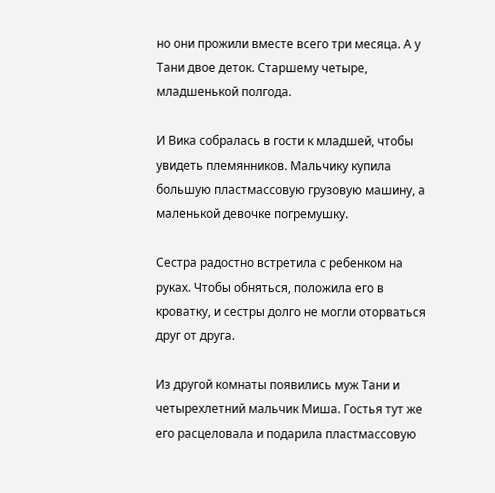но они прожили вместе всего три месяца. А у Тани двое деток. Старшему четыре, младшенькой полгода.

И Вика собралась в гости к младшей, чтобы увидеть племянников. Мальчику купила большую пластмассовую грузовую машину, а маленькой девочке погремушку.

Сестра радостно встретила с ребенком на руках. Чтобы обняться, положила его в кроватку, и сестры долго не могли оторваться друг от друга.

Из другой комнаты появились муж Тани и четырехлетний мальчик Миша. Гостья тут же его расцеловала и подарила пластмассовую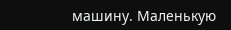машину. Маленькую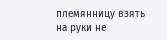племянницу взять на руки не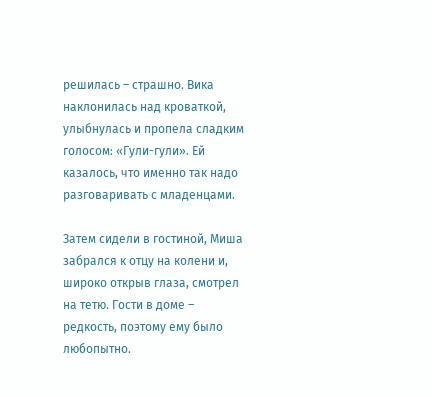решилась – страшно. Вика наклонилась над кроваткой, улыбнулась и пропела сладким голосом: «Гули-гули». Ей казалось, что именно так надо разговаривать с младенцами.

Затем сидели в гостиной, Миша забрался к отцу на колени и, широко открыв глаза, смотрел на тетю. Гости в доме – редкость, поэтому ему было любопытно.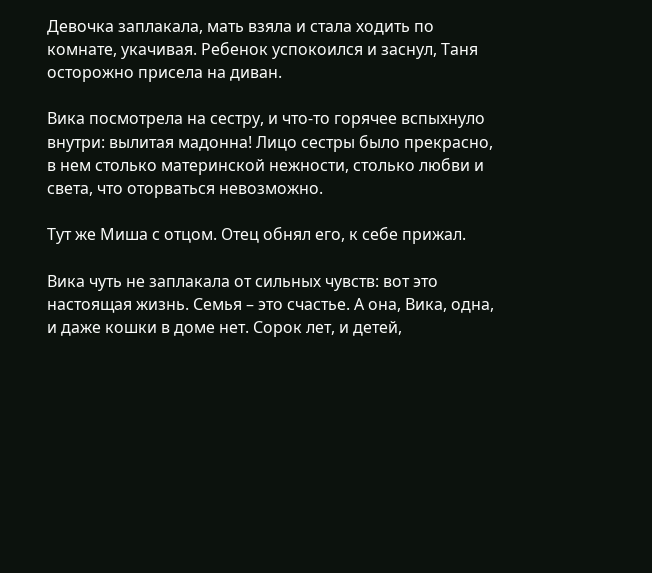Девочка заплакала, мать взяла и стала ходить по комнате, укачивая. Ребенок успокоился и заснул, Таня осторожно присела на диван.

Вика посмотрела на сестру, и что-то горячее вспыхнуло внутри: вылитая мадонна! Лицо сестры было прекрасно, в нем столько материнской нежности, столько любви и света, что оторваться невозможно.

Тут же Миша с отцом. Отец обнял его, к себе прижал.

Вика чуть не заплакала от сильных чувств: вот это настоящая жизнь. Семья – это счастье. А она, Вика, одна, и даже кошки в доме нет. Сорок лет, и детей,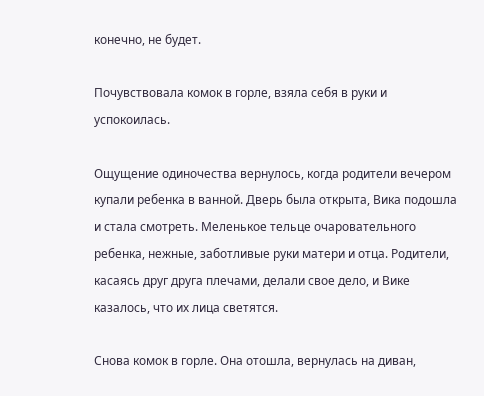конечно, не будет.

Почувствовала комок в горле, взяла себя в руки и успокоилась.

Ощущение одиночества вернулось, когда родители вечером купали ребенка в ванной. Дверь была открыта, Вика подошла и стала смотреть. Меленькое тельце очаровательного ребенка, нежные, заботливые руки матери и отца. Родители, касаясь друг друга плечами, делали свое дело, и Вике казалось, что их лица светятся.

Снова комок в горле. Она отошла, вернулась на диван,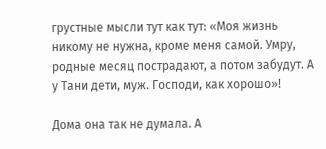грустные мысли тут как тут: «Моя жизнь никому не нужна, кроме меня самой. Умру, родные месяц пострадают, а потом забудут. А у Тани дети, муж. Господи, как хорошо»!

Дома она так не думала. А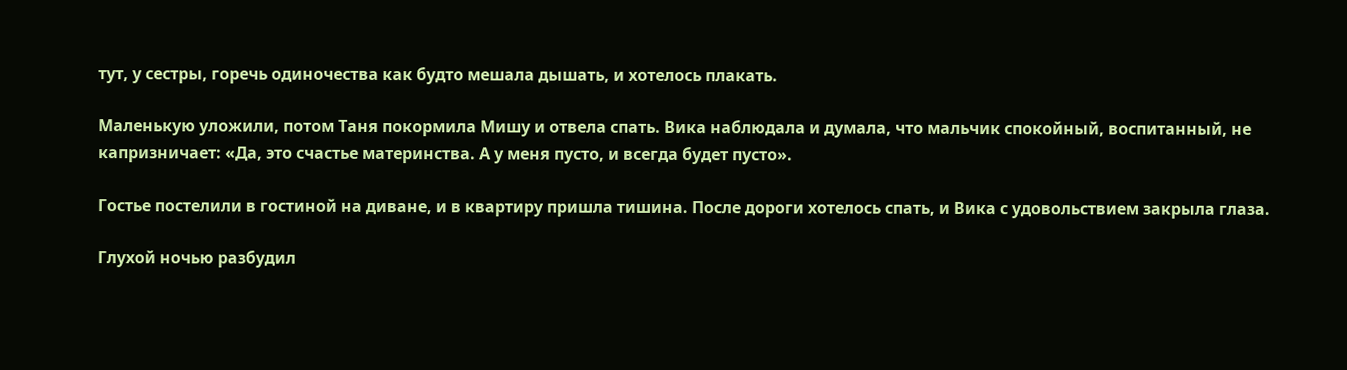тут, у сестры, горечь одиночества как будто мешала дышать, и хотелось плакать.

Маленькую уложили, потом Таня покормила Мишу и отвела спать. Вика наблюдала и думала, что мальчик спокойный, воспитанный, не капризничает: «Да, это счастье материнства. А у меня пусто, и всегда будет пусто».

Гостье постелили в гостиной на диване, и в квартиру пришла тишина. После дороги хотелось спать, и Вика с удовольствием закрыла глаза.

Глухой ночью разбудил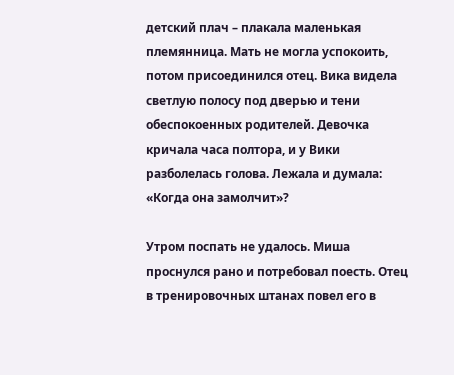детский плач – плакала маленькая племянница. Мать не могла успокоить, потом присоединился отец. Вика видела светлую полосу под дверью и тени обеспокоенных родителей. Девочка кричала часа полтора, и у Вики разболелась голова. Лежала и думала: «Когда она замолчит»?

Утром поспать не удалось. Миша проснулся рано и потребовал поесть. Отец в тренировочных штанах повел его в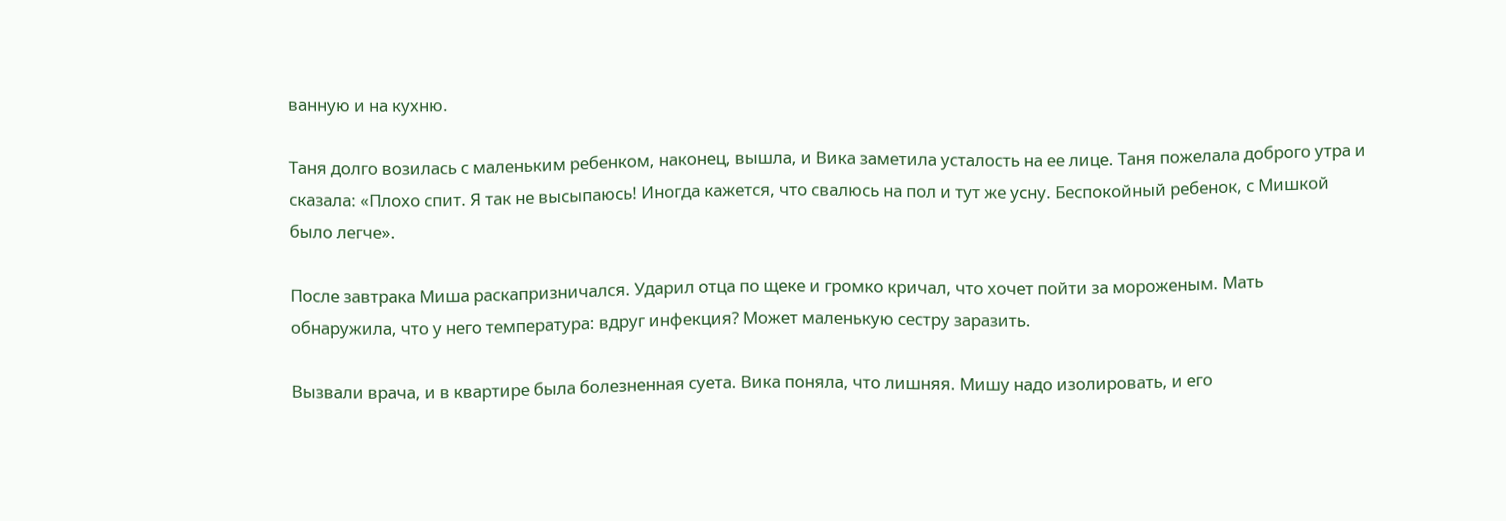ванную и на кухню.

Таня долго возилась с маленьким ребенком, наконец, вышла, и Вика заметила усталость на ее лице. Таня пожелала доброго утра и сказала: «Плохо спит. Я так не высыпаюсь! Иногда кажется, что свалюсь на пол и тут же усну. Беспокойный ребенок, с Мишкой было легче».

После завтрака Миша раскапризничался. Ударил отца по щеке и громко кричал, что хочет пойти за мороженым. Мать обнаружила, что у него температура: вдруг инфекция? Может маленькую сестру заразить.

Вызвали врача, и в квартире была болезненная суета. Вика поняла, что лишняя. Мишу надо изолировать, и его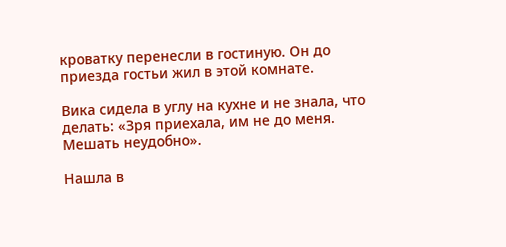кроватку перенесли в гостиную. Он до приезда гостьи жил в этой комнате.

Вика сидела в углу на кухне и не знала, что делать: «Зря приехала, им не до меня. Мешать неудобно».

Нашла в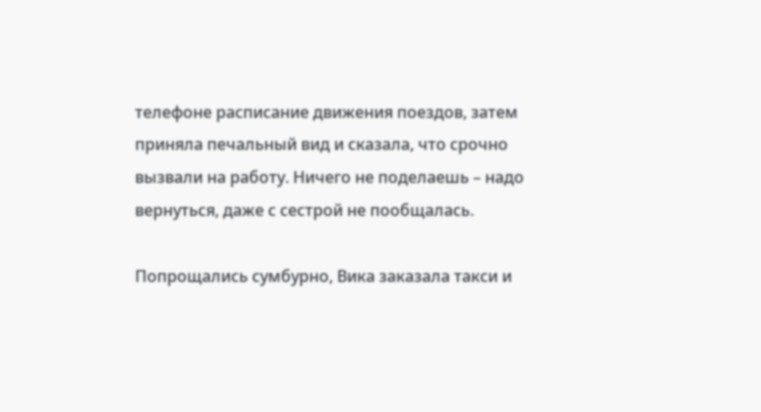телефоне расписание движения поездов, затем приняла печальный вид и сказала, что срочно вызвали на работу. Ничего не поделаешь – надо вернуться, даже с сестрой не пообщалась.

Попрощались сумбурно, Вика заказала такси и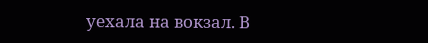уехала на вокзал. В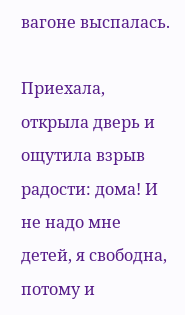вагоне выспалась.

Приехала, открыла дверь и ощутила взрыв радости: дома! И не надо мне детей, я свободна, потому и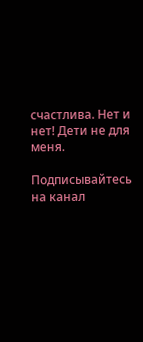счастлива. Нет и нет! Дети не для меня.

Подписывайтесь на канал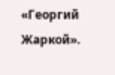«Георгий Жаркой».